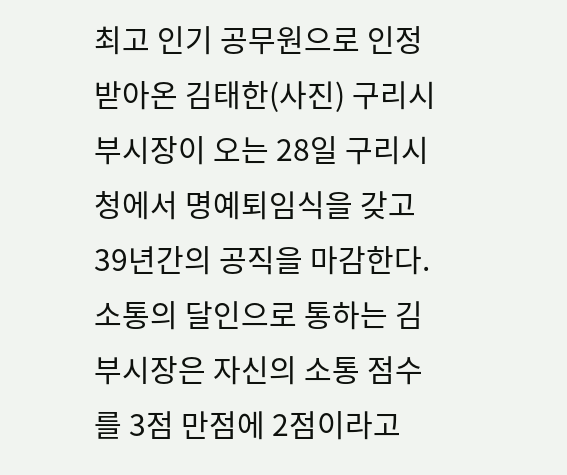최고 인기 공무원으로 인정받아온 김태한(사진) 구리시 부시장이 오는 28일 구리시청에서 명예퇴임식을 갖고 39년간의 공직을 마감한다. 소통의 달인으로 통하는 김 부시장은 자신의 소통 점수를 3점 만점에 2점이라고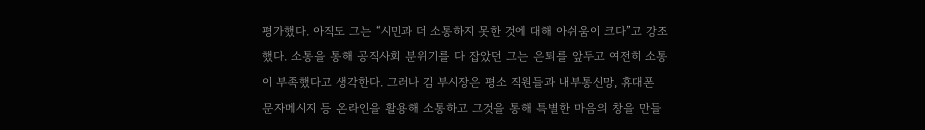평가했다. 아직도 그는 “시민과 더 소통하지 못한 것에 대해 아쉬움이 크다”고 강조했다. 소통을 통해 공직사회 분위기를 다 잡았던 그는 은퇴를 앞두고 여전히 소통이 부족했다고 생각한다. 그러나 김 부시장은 평소 직원들과 내부통신망, 휴대폰 문자메시지 등 온라인을 활용해 소통하고 그것을 통해 특별한 마음의 창을 만들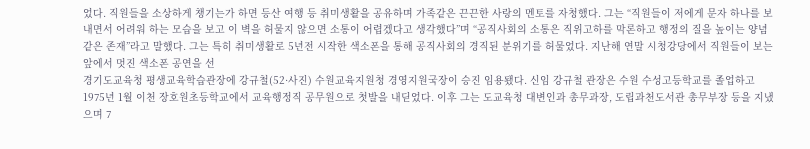었다. 직원들을 소상하게 챙기는가 하면 등산 여행 등 취미생활을 공유하며 가족같은 끈끈한 사랑의 멘토를 자청했다. 그는 “직원들이 저에게 문자 하나를 보내면서 어려워 하는 모습을 보고 이 벽을 허물지 않으면 소통이 어렵겠다고 생각했다”며 “공직사회의 소통은 직위고하를 막론하고 행정의 질을 높이는 양념같은 존재”라고 말했다. 그는 특히 취미생활로 5년전 시작한 색소폰을 통해 공직사회의 경직된 분위기를 허물었다. 지난해 연말 시청강당에서 직원들이 보는 앞에서 멋진 색소폰 공연을 선
경기도교육청 평생교육학습관장에 강규철(52·사진) 수원교육지원청 경영지원국장이 승진 임용됐다. 신임 강규철 관장은 수원 수성고등학교를 졸업하고 1975년 1월 이천 장호원초등학교에서 교육행정직 공무원으로 첫발을 내딛었다. 이후 그는 도교육청 대변인과 총무과장, 도립과천도서관 총무부장 등을 지냈으며 7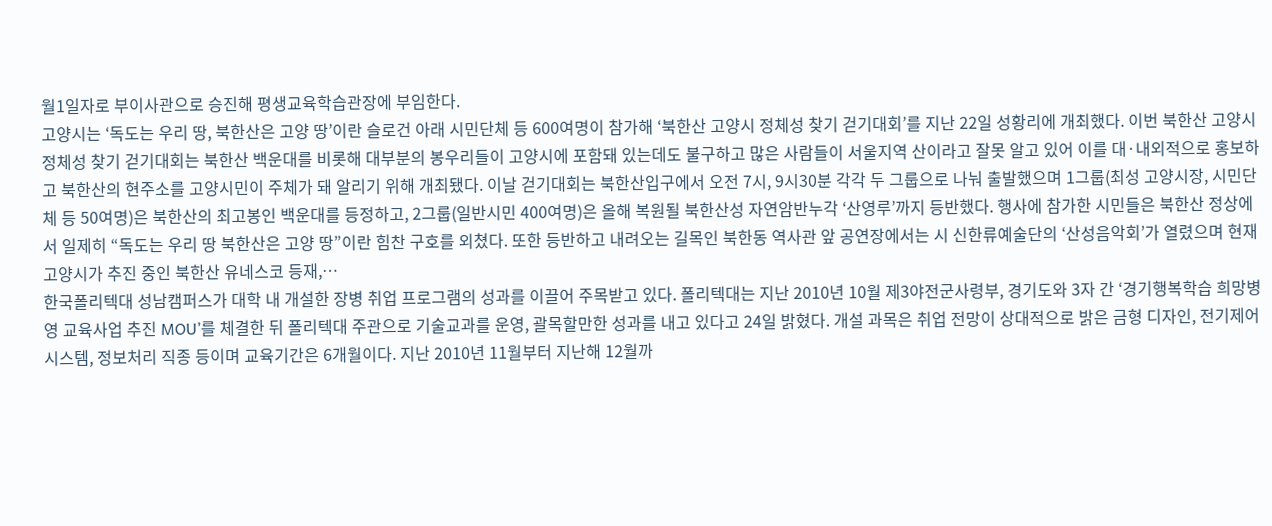월1일자로 부이사관으로 승진해 평생교육학습관장에 부임한다.
고양시는 ‘독도는 우리 땅, 북한산은 고양 땅’이란 슬로건 아래 시민단체 등 600여명이 참가해 ‘북한산 고양시 정체성 찾기 걷기대회’를 지난 22일 성황리에 개최했다. 이번 북한산 고양시 정체성 찾기 걷기대회는 북한산 백운대를 비롯해 대부분의 봉우리들이 고양시에 포함돼 있는데도 불구하고 많은 사람들이 서울지역 산이라고 잘못 알고 있어 이를 대·내외적으로 홍보하고 북한산의 현주소를 고양시민이 주체가 돼 알리기 위해 개최됐다. 이날 걷기대회는 북한산입구에서 오전 7시, 9시30분 각각 두 그룹으로 나눠 출발했으며 1그룹(최성 고양시장, 시민단체 등 50여명)은 북한산의 최고봉인 백운대를 등정하고, 2그룹(일반시민 400여명)은 올해 복원될 북한산성 자연암반누각 ‘산영루’까지 등반했다. 행사에 참가한 시민들은 북한산 정상에서 일제히 “독도는 우리 땅 북한산은 고양 땅”이란 힘찬 구호를 외쳤다. 또한 등반하고 내려오는 길목인 북한동 역사관 앞 공연장에서는 시 신한류예술단의 ‘산성음악회’가 열렸으며 현재 고양시가 추진 중인 북한산 유네스코 등재,…
한국폴리텍대 성남캠퍼스가 대학 내 개설한 장병 취업 프로그램의 성과를 이끌어 주목받고 있다. 폴리텍대는 지난 2010년 10월 제3야전군사령부, 경기도와 3자 간 ‘경기행복학습 희망병영 교육사업 추진 MOU’를 체결한 뒤 폴리텍대 주관으로 기술교과를 운영, 괄목할만한 성과를 내고 있다고 24일 밝혔다. 개설 과목은 취업 전망이 상대적으로 밝은 금형 디자인, 전기제어시스템, 정보처리 직종 등이며 교육기간은 6개월이다. 지난 2010년 11월부터 지난해 12월까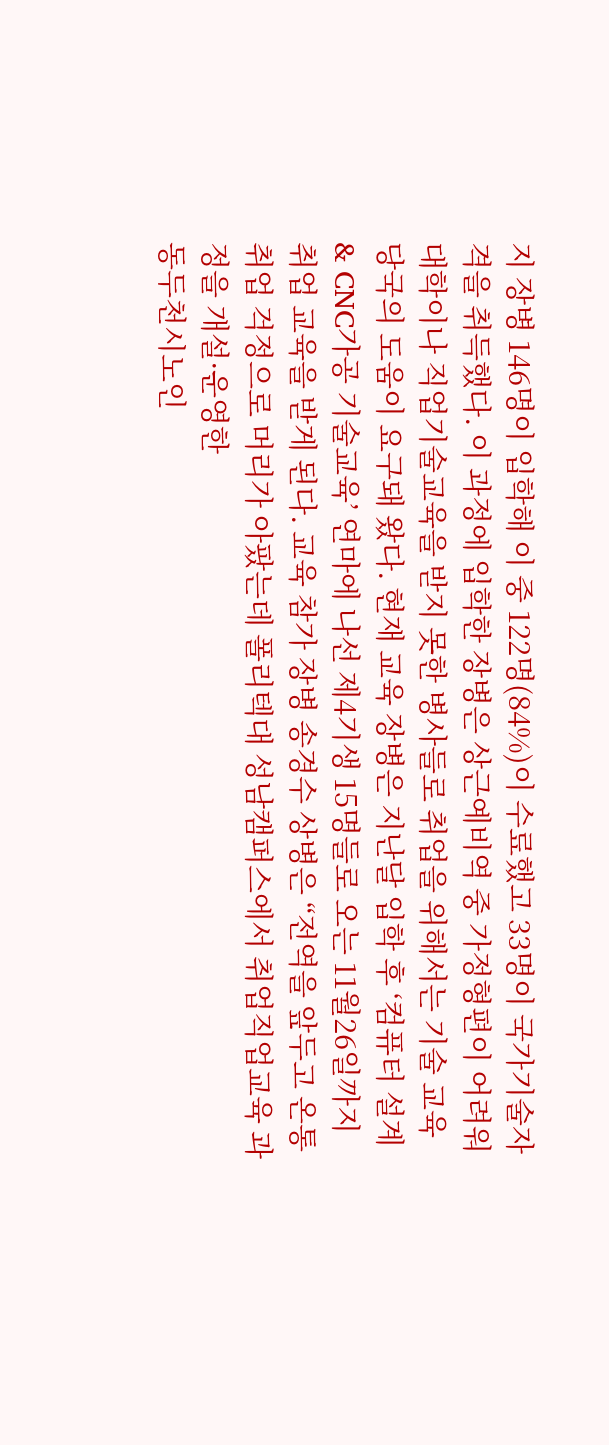지 장병 146명이 입학해 이 중 122명(84%)이 수료했고 33명이 국가기술자격을 취득했다. 이 과정에 입학한 장병은 상근예비역 중 가정형편이 어려워 대학이나 직업기술교육을 받지 못한 병사들로 취업을 위해서는 기술 교육당국의 도움이 요구돼 왔다. 현재 교육 장병은 지난달 입학 후 ‘컴퓨터 설계 & CNC가공 기술교육’ 연마에 나선 제4기생 15명들로 오는 11월26일까지 취업 교육을 받게 된다. 교육 참가 장병 송경수 상병은 “전역을 앞두고 온통 취업 걱정으로 머리가 아팠는데 폴리텍대 성남캠퍼스에서 취업직업교육 과정을 개설·운영한
동두천시노인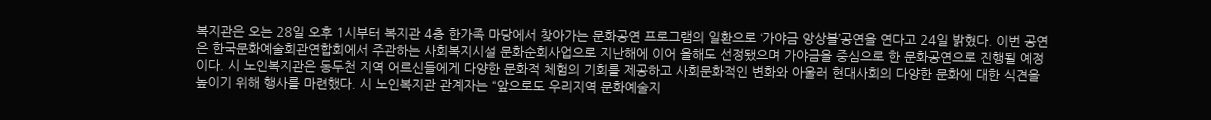복지관은 오는 28일 오후 1시부터 복지관 4층 한가족 마당에서 찾아가는 문화공연 프로그램의 일환으로 ‘가야금 앙상블’공연을 연다고 24일 밝혔다. 이번 공연은 한국문화예술회관연합회에서 주관하는 사회복지시설 문화순회사업으로 지난해에 이어 올해도 선정됐으며 가야금을 중심으로 한 문화공연으로 진행될 예정이다. 시 노인복지관은 동두천 지역 어르신들에게 다양한 문화적 체험의 기회를 제공하고 사회문화적인 변화와 아울러 현대사회의 다양한 문화에 대한 식견을 높이기 위해 행사를 마련했다. 시 노인복지관 관계자는 “앞으로도 우리지역 문화예술지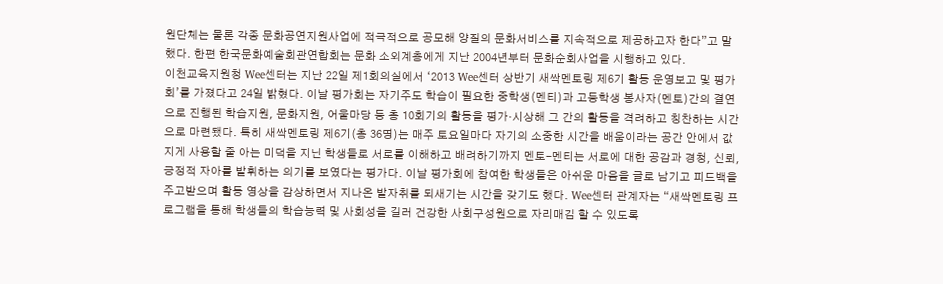원단체는 물론 각종 문화공연지원사업에 적극적으로 공모해 양질의 문화서비스를 지속적으로 제공하고자 한다”고 말했다. 한편 한국문화예술회관연합회는 문화 소외계층에게 지난 2004년부터 문화순회사업을 시행하고 있다.
이천교육지원청 Wee센터는 지난 22일 제1회의실에서 ‘2013 Wee센터 상반기 새싹멘토링 제6기 활동 운영보고 및 평가회’를 가졌다고 24일 밝혔다. 이날 평가회는 자기주도 학습이 필요한 중학생(멘티)과 고등학생 봉사자(멘토)간의 결연으로 진행된 학습지원, 문화지원, 어울마당 등 총 10회기의 활동을 평가·시상해 그 간의 활동을 격려하고 칭찬하는 시간으로 마련됐다. 특히 새싹멘토링 제6기(총 36명)는 매주 토요일마다 자기의 소중한 시간을 배움이라는 공간 안에서 값지게 사용할 줄 아는 미덕을 지닌 학생들로 서로를 이해하고 배려하기까지 멘토-멘티는 서로에 대한 공감과 경청, 신뢰, 긍정적 자아를 발휘하는 의기를 보였다는 평가다. 이날 평가회에 참여한 학생들은 아쉬운 마음을 글로 남기고 피드백을 주고받으며 활동 영상을 감상하면서 지나온 발자취를 되새기는 시간을 갖기도 했다. Wee센터 관계자는 “새싹멘토링 프로그램을 통해 학생들의 학습능력 및 사회성을 길러 건강한 사회구성원으로 자리매김 할 수 있도록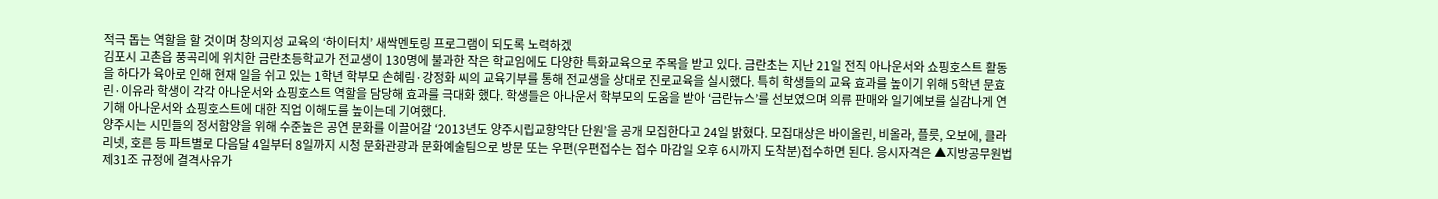적극 돕는 역할을 할 것이며 창의지성 교육의 ‘하이터치’ 새싹멘토링 프로그램이 되도록 노력하겠
김포시 고촌읍 풍곡리에 위치한 금란초등학교가 전교생이 130명에 불과한 작은 학교임에도 다양한 특화교육으로 주목을 받고 있다. 금란초는 지난 21일 전직 아나운서와 쇼핑호스트 활동을 하다가 육아로 인해 현재 일을 쉬고 있는 1학년 학부모 손혜림·강정화 씨의 교육기부를 통해 전교생을 상대로 진로교육을 실시했다. 특히 학생들의 교육 효과를 높이기 위해 5학년 문효린·이유라 학생이 각각 아나운서와 쇼핑호스트 역할을 담당해 효과를 극대화 했다. 학생들은 아나운서 학부모의 도움을 받아 ‘금란뉴스’를 선보였으며 의류 판매와 일기예보를 실감나게 연기해 아나운서와 쇼핑호스트에 대한 직업 이해도를 높이는데 기여했다.
양주시는 시민들의 정서함양을 위해 수준높은 공연 문화를 이끌어갈 ‘2013년도 양주시립교향악단 단원’을 공개 모집한다고 24일 밝혔다. 모집대상은 바이올린, 비올라, 플릇, 오보에, 클라리넷, 호른 등 파트별로 다음달 4일부터 8일까지 시청 문화관광과 문화예술팀으로 방문 또는 우편(우편접수는 접수 마감일 오후 6시까지 도착분)접수하면 된다. 응시자격은 ▲지방공무원법 제31조 규정에 결격사유가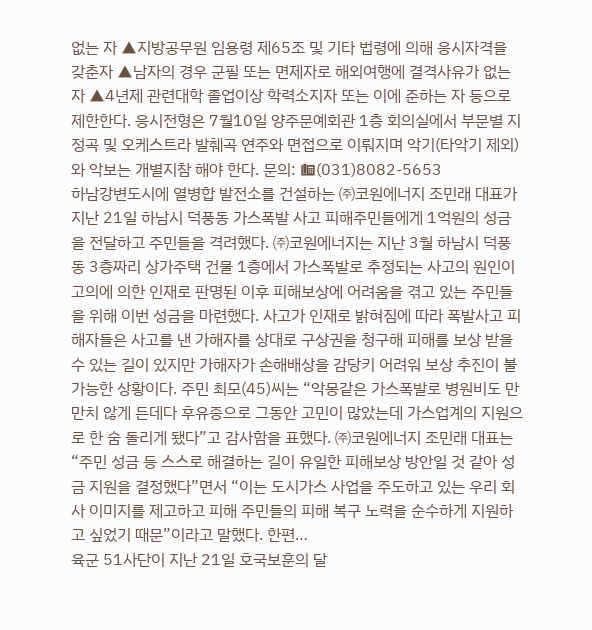없는 자 ▲지방공무원 임용령 제65조 및 기타 법령에 의해 응시자격을 갖춘자 ▲남자의 경우 군필 또는 면제자로 해외여행에 결격사유가 없는 자 ▲4년제 관련대학 졸업이상 학력소지자 또는 이에 준하는 자 등으로 제한한다. 응시전형은 7월10일 양주문예회관 1층 회의실에서 부문별 지정곡 및 오케스트라 발췌곡 연주와 면접으로 이뤄지며 악기(타악기 제외)와 악보는 개별지참 해야 한다. 문의: ☎(031)8082-5653
하남강변도시에 열병합 발전소를 건설하는 ㈜코원에너지 조민래 대표가 지난 21일 하남시 덕풍동 가스폭발 사고 피해주민들에게 1억원의 성금을 전달하고 주민들을 격려했다. ㈜코원에너지는 지난 3월 하남시 덕풍동 3층짜리 상가주택 건물 1층에서 가스폭발로 추정되는 사고의 원인이 고의에 의한 인재로 판명된 이후 피해보상에 어려움을 겪고 있는 주민들을 위해 이번 성금을 마련했다. 사고가 인재로 밝혀짐에 따라 폭발사고 피해자들은 사고를 낸 가해자를 상대로 구상권을 청구해 피해를 보상 받을 수 있는 길이 있지만 가해자가 손해배상을 감당키 어려워 보상 추진이 불가능한 상황이다. 주민 최모(45)씨는 “악몽같은 가스폭발로 병원비도 만만치 않게 든데다 후유증으로 그동안 고민이 많았는데 가스업계의 지원으로 한 숨 돌리게 됐다”고 감사함을 표했다. ㈜코원에너지 조민래 대표는 “주민 성금 등 스스로 해결하는 길이 유일한 피해보상 방안일 것 같아 성금 지원을 결정했다”면서 “이는 도시가스 사업을 주도하고 있는 우리 회사 이미지를 제고하고 피해 주민들의 피해 복구 노력을 순수하게 지원하고 싶었기 때문”이라고 말했다. 한편…
육군 51사단이 지난 21일 호국보훈의 달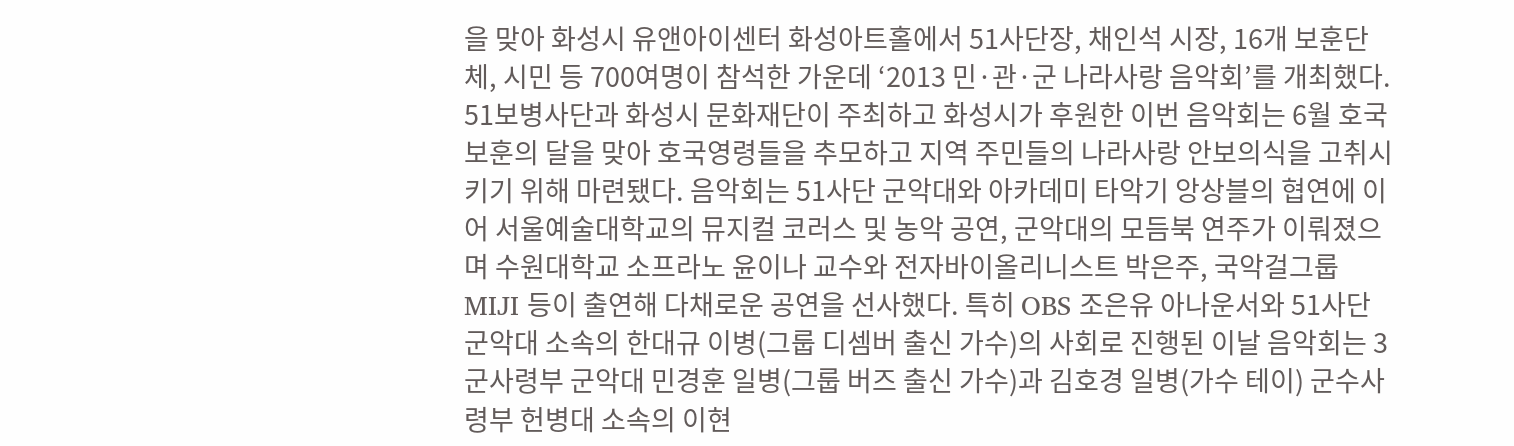을 맞아 화성시 유앤아이센터 화성아트홀에서 51사단장, 채인석 시장, 16개 보훈단체, 시민 등 700여명이 참석한 가운데 ‘2013 민·관·군 나라사랑 음악회’를 개최했다. 51보병사단과 화성시 문화재단이 주최하고 화성시가 후원한 이번 음악회는 6월 호국보훈의 달을 맞아 호국영령들을 추모하고 지역 주민들의 나라사랑 안보의식을 고취시키기 위해 마련됐다. 음악회는 51사단 군악대와 아카데미 타악기 앙상블의 협연에 이어 서울예술대학교의 뮤지컬 코러스 및 농악 공연, 군악대의 모듬북 연주가 이뤄졌으며 수원대학교 소프라노 윤이나 교수와 전자바이올리니스트 박은주, 국악걸그룹 MIJI 등이 출연해 다채로운 공연을 선사했다. 특히 OBS 조은유 아나운서와 51사단 군악대 소속의 한대규 이병(그룹 디셈버 출신 가수)의 사회로 진행된 이날 음악회는 3군사령부 군악대 민경훈 일병(그룹 버즈 출신 가수)과 김호경 일병(가수 테이) 군수사령부 헌병대 소속의 이현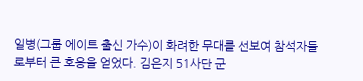일병(그룹 에이트 출신 가수)이 화려한 무대를 선보여 참석자들로부터 큰 호응을 얻었다. 김은지 51사단 군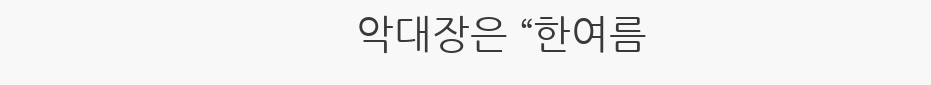악대장은 “한여름